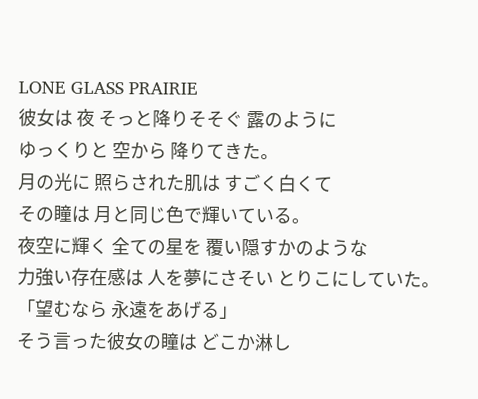LONE GLASS PRAIRIE
彼女は 夜 そっと降りそそぐ 露のように
ゆっくりと 空から 降りてきた。
月の光に 照らされた肌は すごく白くて
その瞳は 月と同じ色で輝いている。
夜空に輝く 全ての星を 覆い隠すかのような
力強い存在感は 人を夢にさそい とりこにしていた。
「望むなら 永遠をあげる」
そう言った彼女の瞳は どこか淋し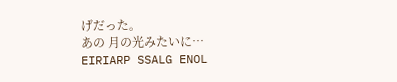げだった。
あの 月の光みたいに…
EIRIARP SSALG ENOL